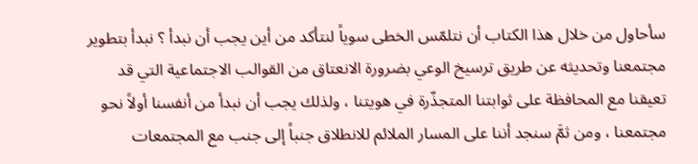سأحاول من خلال هذا الكتاب أن نتلمّس الخطى سوياً لنتأكد من أين يجب أن نبدأ ؟ نبدأ بتطوير مجتمعنا وتحديثه عن طريق ترسيخ الوعي بضرورة الانعتاق من القوالب الاجتماعية التي قد تعيقنا مع المحافظة على ثوابتنا المتجذّرة في هويتنا ، ولذلك يجب أن نبدأ من أنفسنا أولاً نحو مجتمعنا ، ومن ثمَّ سنجد أننا على المسار الملائم للانطلاق جنباً إلى جنب مع المجتمعات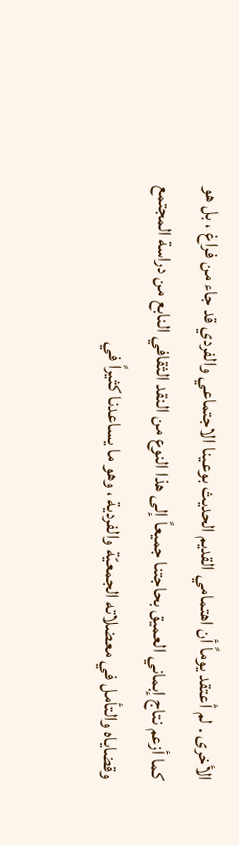الأخرى . لم أعتقد يوماً أن اهتمامي القديم الحديث بوعينا الاجتماعي والفردي قد جاء من فراغ ، بل هو كما أزعم نتاج إبماني العميق بحاجتنا جميعاً إلى هذا النوع من النقد الثقافي النابع من دراسة المجتمع وقضاياه والتأمل في معضلاته الجمعيّة والفردية ، وهو ما يساعدنا كثيراً في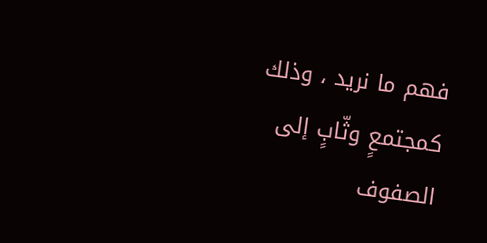فهم ما نريد ، وذلك كمجتمعٍ وثّابٍ إلى الصفوف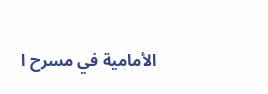الأمامية في مسرح ا